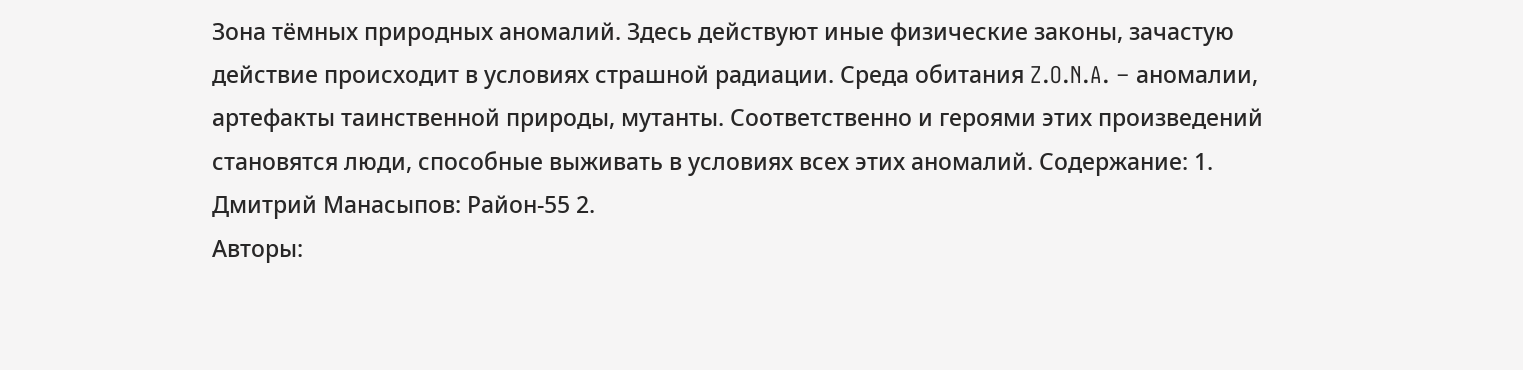Зона тёмных природных аномалий. Здесь действуют иные физические законы, зачастую действие происходит в условиях страшной радиации. Среда обитания Z.O.N.A. – аномалии, артефакты таинственной природы, мутанты. Соответственно и героями этих произведений становятся люди, способные выживать в условиях всех этих аномалий. Содержание: 1. Дмитрий Манасыпов: Район-55 2.
Авторы: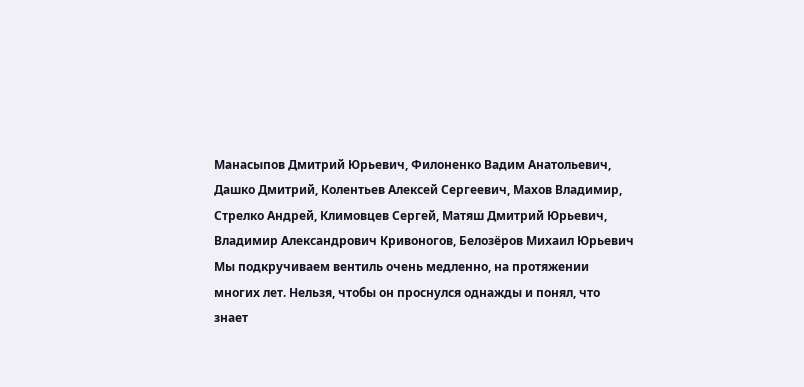Манасыпов Дмитрий Юрьевич, Филоненко Вадим Анатольевич, Дашко Дмитрий, Колентьев Алексей Сергеевич, Махов Владимир, Стрелко Андрей, Климовцев Сергей, Матяш Дмитрий Юрьевич, Владимир Александрович Кривоногов, Белозёров Михаил Юрьевич
Мы подкручиваем вентиль очень медленно, на протяжении многих лет. Нельзя, чтобы он проснулся однажды и понял, что знает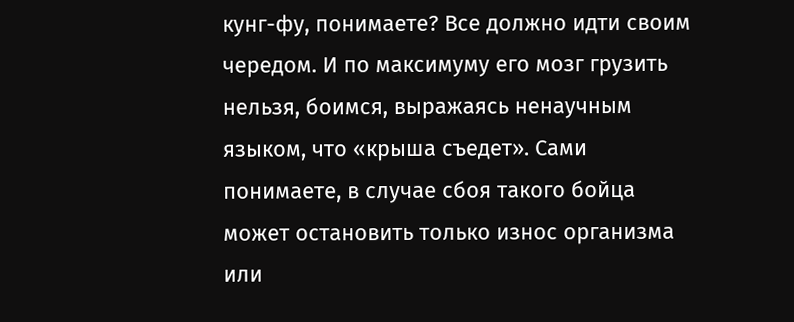кунг-фу, понимаете? Все должно идти своим чередом. И по максимуму его мозг грузить нельзя, боимся, выражаясь ненаучным языком, что «крыша съедет». Сами понимаете, в случае сбоя такого бойца может остановить только износ организма или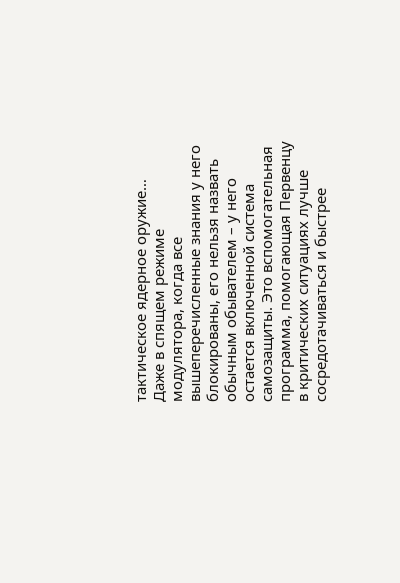тактическое ядерное оружие… Даже в спящем режиме модулятора, когда все вышеперечисленные знания у него блокированы, его нельзя назвать обычным обывателем – у него остается включенной система самозащиты. Это вспомогательная программа, помогающая Первенцу в критических ситуациях лучше сосредотачиваться и быстрее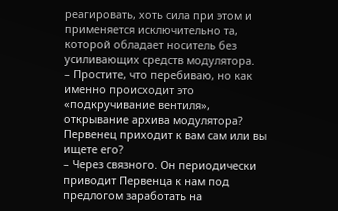реагировать, хоть сила при этом и применяется исключительно та, которой обладает носитель без усиливающих средств модулятора.
– Простите, что перебиваю, но как именно происходит это «подкручивание вентиля», открывание архива модулятора? Первенец приходит к вам сам или вы ищете его?
– Через связного. Он периодически приводит Первенца к нам под предлогом заработать на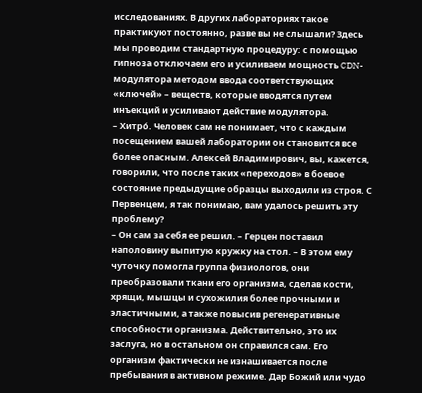исследованиях. В других лабораториях такое практикуют постоянно, разве вы не слышали? Здесь мы проводим стандартную процедуру: с помощью гипноза отключаем его и усиливаем мощность CDN-модулятора методом ввода соответствующих «ключей» – веществ, которые вводятся путем инъекций и усиливают действие модулятора.
– Хитрó. Человек сам не понимает, что с каждым посещением вашей лаборатории он становится все более опасным. Алексей Владимирович, вы, кажется, говорили, что после таких «переходов» в боевое состояние предыдущие образцы выходили из строя. С Первенцем, я так понимаю, вам удалось решить эту проблему?
– Он сам за себя ее решил. – Герцен поставил наполовину выпитую кружку на стол. – В этом ему чуточку помогла группа физиологов, они преобразовали ткани его организма, сделав кости, хрящи, мышцы и сухожилия более прочными и эластичными, а также повысив регенеративные способности организма. Действительно, это их заслуга, но в остальном он справился сам. Его организм фактически не изнашивается после пребывания в активном режиме. Дар Божий или чудо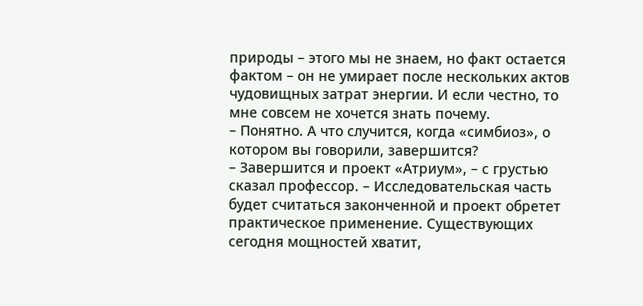природы – этого мы не знаем, но факт остается фактом – он не умирает после нескольких актов чудовищных затрат энергии. И если честно, то мне совсем не хочется знать почему.
– Понятно. А что случится, когда «симбиоз», о котором вы говорили, завершится?
– Завершится и проект «Атриум», – с грустью сказал профессор. – Исследовательская часть будет считаться законченной и проект обретет практическое применение. Существующих сегодня мощностей хватит,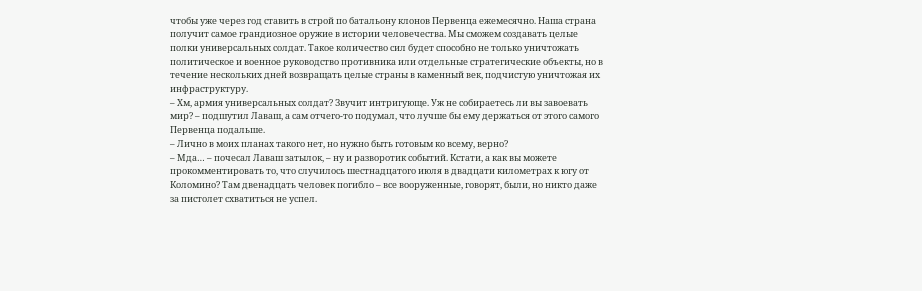чтобы уже через год ставить в строй по батальону клонов Первенца ежемесячно. Наша страна получит самое грандиозное оружие в истории человечества. Мы сможем создавать целые полки универсальных солдат. Такое количество сил будет способно не только уничтожать политическое и военное руководство противника или отдельные стратегические объекты, но в течение нескольких дней возвращать целые страны в каменный век, подчистую уничтожая их инфраструктуру.
– Хм, армия универсальных солдат? Звучит интригующе. Уж не собираетесь ли вы завоевать мир? – подшутил Лаваш, а сам отчего-то подумал, что лучше бы ему держаться от этого самого Первенца подальше.
– Лично в моих планах такого нет, но нужно быть готовым ко всему, верно?
– Мда… – почесал Лаваш затылок, – ну и разворотик событий. Кстати, а как вы можете прокомментировать то, что случилось шестнадцатого июля в двадцати километрах к югу от Коломино? Там двенадцать человек погибло – все вооруженные, говорят, были, но никто даже за пистолет схватиться не успел.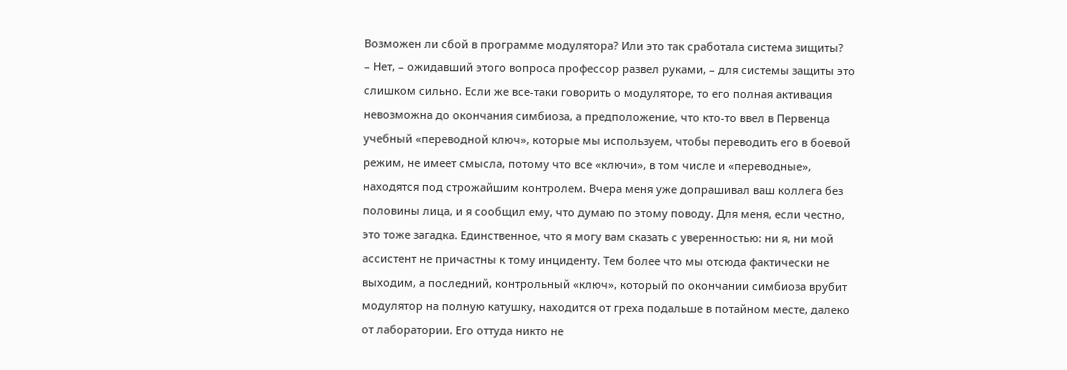Возможен ли сбой в программе модулятора? Или это так сработала система зищиты?
– Нет, – ожидавший этого вопроса профессор развел руками, – для системы защиты это слишком сильно. Если же все-таки говорить о модуляторе, то его полная активация невозможна до окончания симбиоза, а предположение, что кто-то ввел в Первенца учебный «переводной ключ», которые мы используем, чтобы переводить его в боевой режим, не имеет смысла, потому что все «ключи», в том числе и «переводные», находятся под строжайшим контролем. Вчера меня уже допрашивал ваш коллега без половины лица, и я сообщил ему, что думаю по этому поводу. Для меня, если честно, это тоже загадка. Единственное, что я могу вам сказать с уверенностью: ни я, ни мой ассистент не причастны к тому инциденту. Тем более что мы отсюда фактически не выходим, а последний, контрольный «ключ», который по окончании симбиоза врубит модулятор на полную катушку, находится от греха подальше в потайном месте, далеко от лаборатории. Его оттуда никто не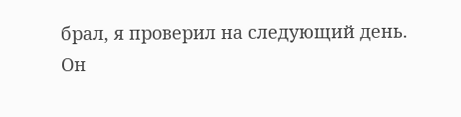брал, я проверил на следующий день. Он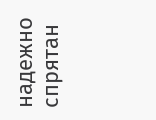надежно спрятан